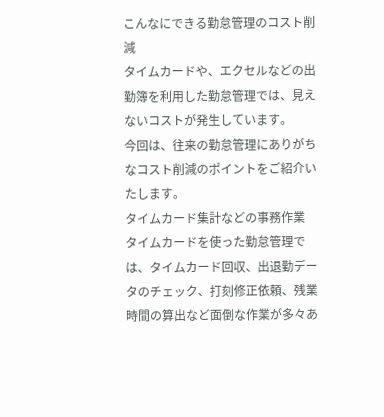こんなにできる勤怠管理のコスト削減
タイムカードや、エクセルなどの出勤簿を利用した勤怠管理では、見えないコストが発生しています。
今回は、往来の勤怠管理にありがちなコスト削減のポイントをご紹介いたします。
タイムカード集計などの事務作業
タイムカードを使った勤怠管理では、タイムカード回収、出退勤データのチェック、打刻修正依頼、残業時間の算出など面倒な作業が多々あ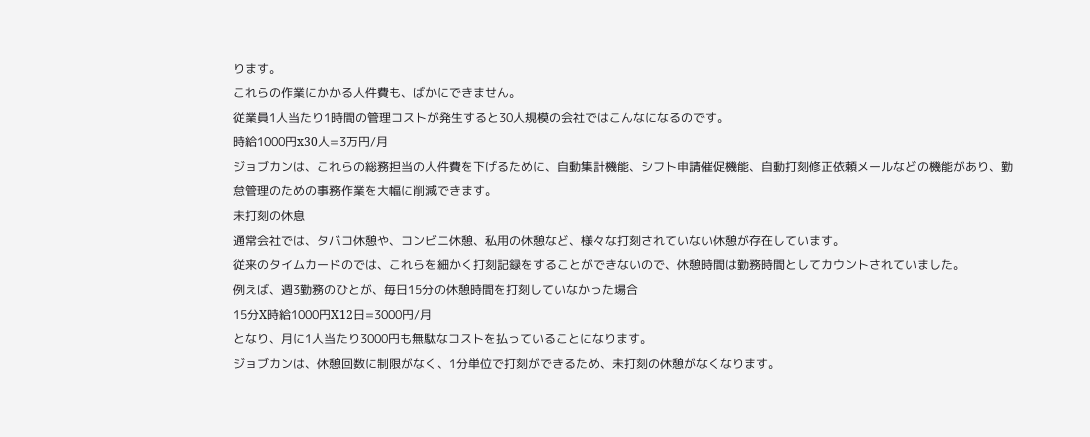ります。
これらの作業にかかる人件費も、ばかにできません。
従業員1人当たり1時間の管理コストが発生すると30人規模の会社ではこんなになるのです。
時給1000円x30人=3万円/月
ジョブカンは、これらの総務担当の人件費を下げるために、自動集計機能、シフト申請催促機能、自動打刻修正依頼メールなどの機能があり、勤怠管理のための事務作業を大幅に削減できます。
未打刻の休息
通常会社では、タバコ休憩や、コンビニ休憩、私用の休憩など、様々な打刻されていない休憩が存在しています。
従来のタイムカードのでは、これらを細かく打刻記録をすることができないので、休憩時間は勤務時間としてカウントされていました。
例えば、週3勤務のひとが、毎日15分の休憩時間を打刻していなかった場合
15分X時給1000円X12日=3000円/月
となり、月に1人当たり3000円も無駄なコストを払っていることになります。
ジョブカンは、休憩回数に制限がなく、1分単位で打刻ができるため、未打刻の休憩がなくなります。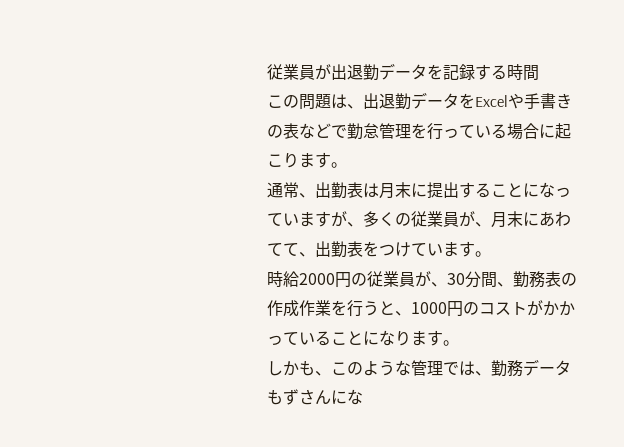従業員が出退勤データを記録する時間
この問題は、出退勤データをExcelや手書きの表などで勤怠管理を行っている場合に起こります。
通常、出勤表は月末に提出することになっていますが、多くの従業員が、月末にあわてて、出勤表をつけています。
時給2000円の従業員が、30分間、勤務表の作成作業を行うと、1000円のコストがかかっていることになります。
しかも、このような管理では、勤務データもずさんにな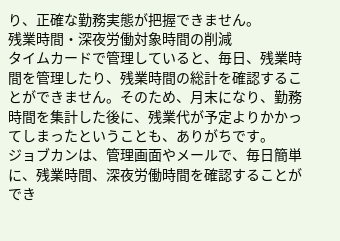り、正確な勤務実態が把握できません。
残業時間・深夜労働対象時間の削減
タイムカードで管理していると、毎日、残業時間を管理したり、残業時間の総計を確認することができません。そのため、月末になり、勤務時間を集計した後に、残業代が予定よりかかってしまったということも、ありがちです。
ジョブカンは、管理画面やメールで、毎日簡単に、残業時間、深夜労働時間を確認することができ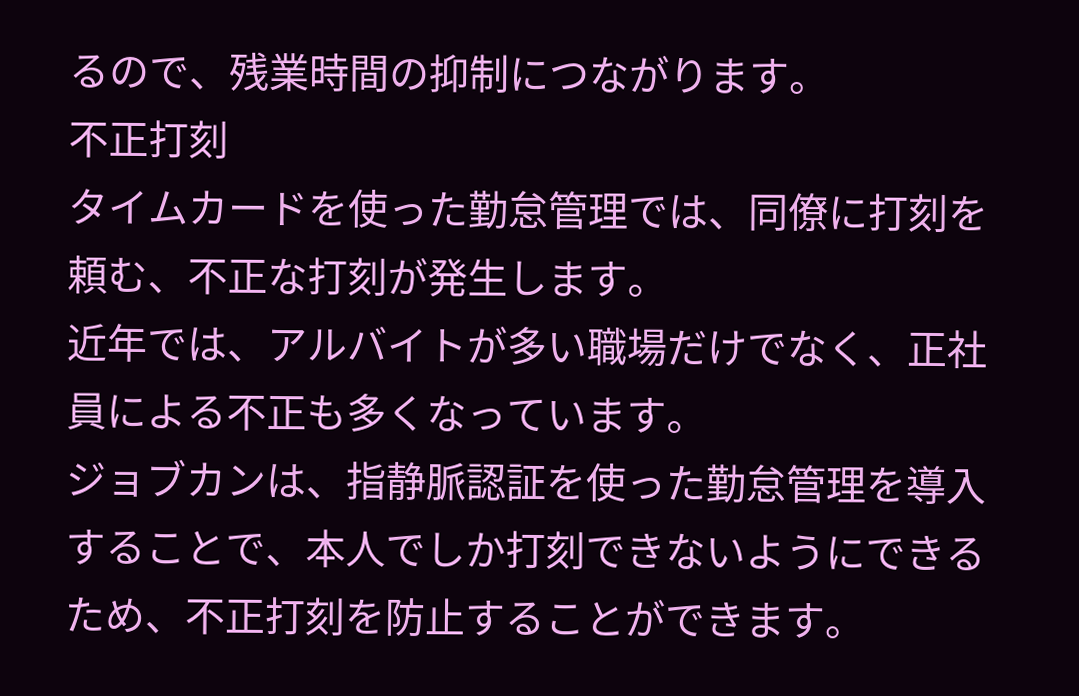るので、残業時間の抑制につながります。
不正打刻
タイムカードを使った勤怠管理では、同僚に打刻を頼む、不正な打刻が発生します。
近年では、アルバイトが多い職場だけでなく、正社員による不正も多くなっています。
ジョブカンは、指静脈認証を使った勤怠管理を導入することで、本人でしか打刻できないようにできるため、不正打刻を防止することができます。